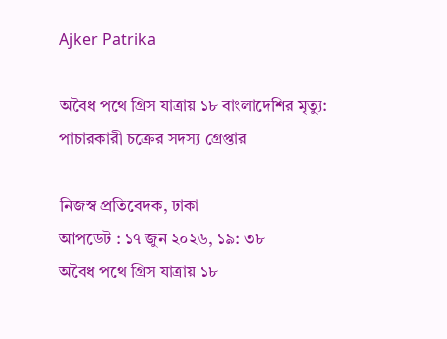Ajker Patrika

অবৈধ পথে গ্রিস যাত্রায় ১৮ বাংলাদেশির মৃত্যু: পাচারকারী চক্রের সদস্য গ্রেপ্তার

নিজস্ব প্রতিবেদক, ঢাকা
আপডেট : ১৭ জুন ২০২৬, ১৯: ৩৮
অবৈধ পথে গ্রিস যাত্রায় ১৮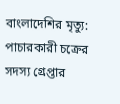বাংলাদেশির মৃত্যু: পাচারকারী চক্রের সদস্য গ্রেপ্তার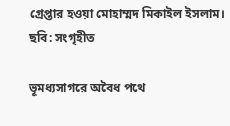গ্রেপ্তার হওয়া মোহাম্মদ মিকাইল ইসলাম। ছবি: সংগৃহীত

ভূমধ্যসাগরে অবৈধ পথে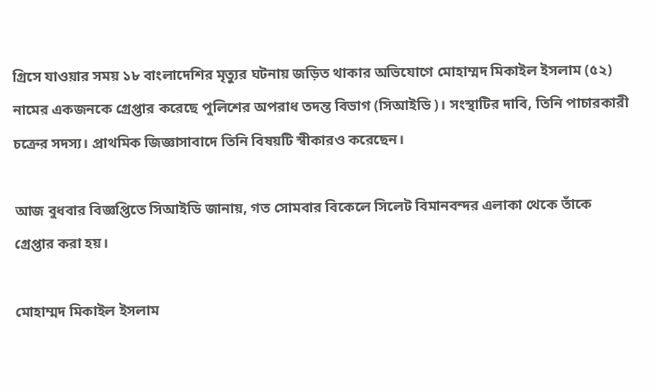গ্রিসে যাওয়ার সময় ১৮ বাংলাদেশির মৃত্যুর ঘটনায় জড়িত থাকার অভিযোগে মোহাম্মদ মিকাইল ইসলাম (৫২) নামের একজনকে গ্রেপ্তার করেছে পুলিশের অপরাধ তদন্ত বিভাগ (সিআইডি)। সংস্থাটির দাবি, তিনি পাচারকারী চক্রের সদস্য। প্রাথমিক জিজ্ঞাসাবাদে তিনি বিষয়টি স্বীকারও করেছেন।

আজ বুধবার বিজ্ঞপ্তিতে সিআইডি জানায়, গত সোমবার বিকেলে সিলেট বিমানবন্দর এলাকা থেকে তাঁকে গ্রেপ্তার করা হয়।

মোহাম্মদ মিকাইল ইসলাম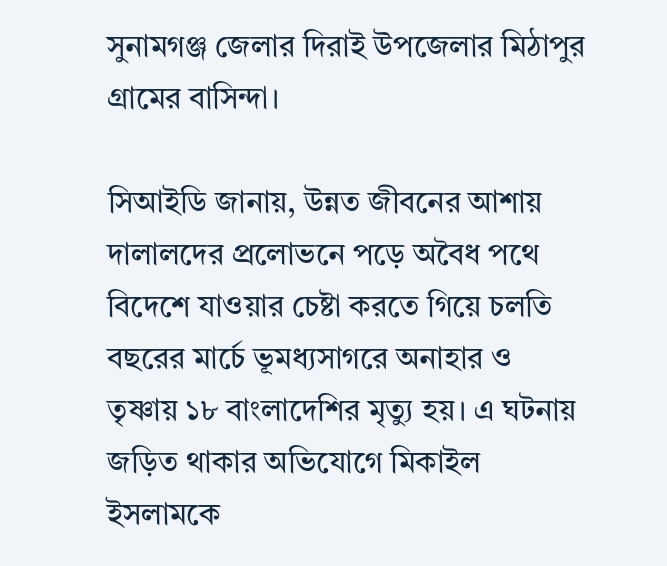সুনামগঞ্জ জেলার দিরাই উপজেলার মিঠাপুর গ্রামের বাসিন্দা।

সিআইডি জানায়, উন্নত জীবনের আশায় দালালদের প্রলোভনে পড়ে অবৈধ পথে বিদেশে যাওয়ার চেষ্টা করতে গিয়ে চলতি বছরের মার্চে ভূমধ্যসাগরে অনাহার ও তৃষ্ণায় ১৮ বাংলাদেশির মৃত্যু হয়। এ ঘটনায় জড়িত থাকার অভিযোগে মিকাইল ইসলামকে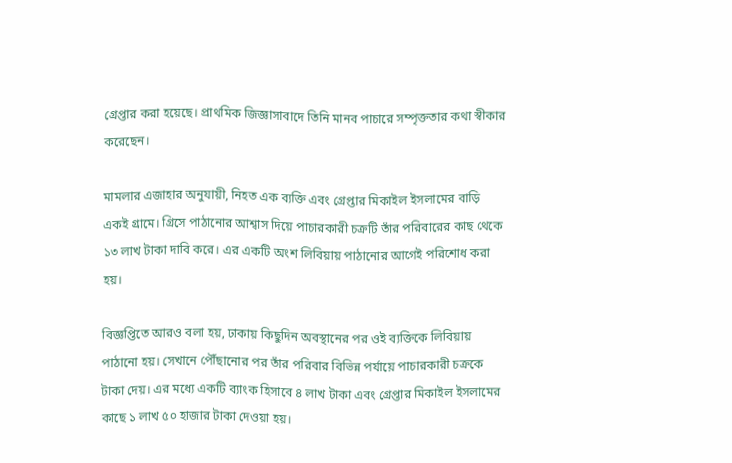গ্রেপ্তার করা হয়েছে। প্রাথমিক জিজ্ঞাসাবাদে তিনি মানব পাচারে সম্পৃক্ততার কথা স্বীকার করেছেন।

মামলার এজাহার অনুযায়ী, নিহত এক ব্যক্তি এবং গ্রেপ্তার মিকাইল ইসলামের বাড়ি একই গ্রামে। গ্রিসে পাঠানোর আশ্বাস দিয়ে পাচারকারী চক্রটি তাঁর পরিবারের কাছ থেকে ১৩ লাখ টাকা দাবি করে। এর একটি অংশ লিবিয়ায় পাঠানোর আগেই পরিশোধ করা হয়।

বিজ্ঞপ্তিতে আরও বলা হয়, ঢাকায় কিছুদিন অবস্থানের পর ওই ব্যক্তিকে লিবিয়ায় পাঠানো হয়। সেখানে পৌঁছানোর পর তাঁর পরিবার বিভিন্ন পর্যায়ে পাচারকারী চক্রকে টাকা দেয়। এর মধ্যে একটি ব্যাংক হিসাবে ৪ লাখ টাকা এবং গ্রেপ্তার মিকাইল ইসলামের কাছে ১ লাখ ৫০ হাজার টাকা দেওয়া হয়।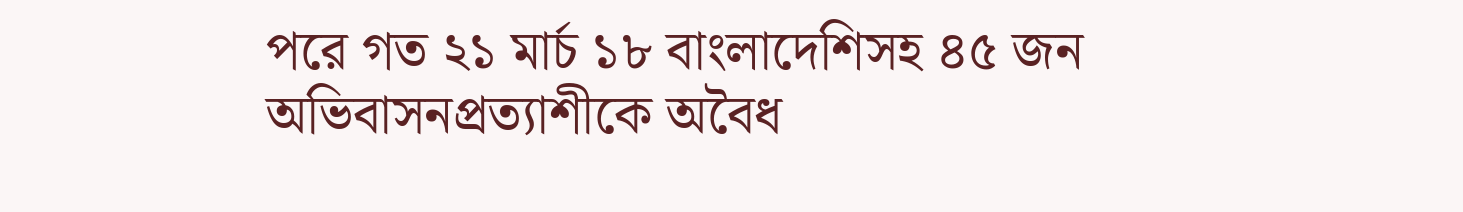পরে গত ২১ মার্চ ১৮ বাংলাদেশিসহ ৪৫ জন অভিবাসনপ্রত্যাশীকে অবৈধ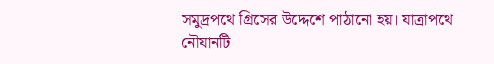সমুদ্রপথে গ্রিসের উদ্দেশে পাঠানো হয়। যাত্রাপথে নৌযানটি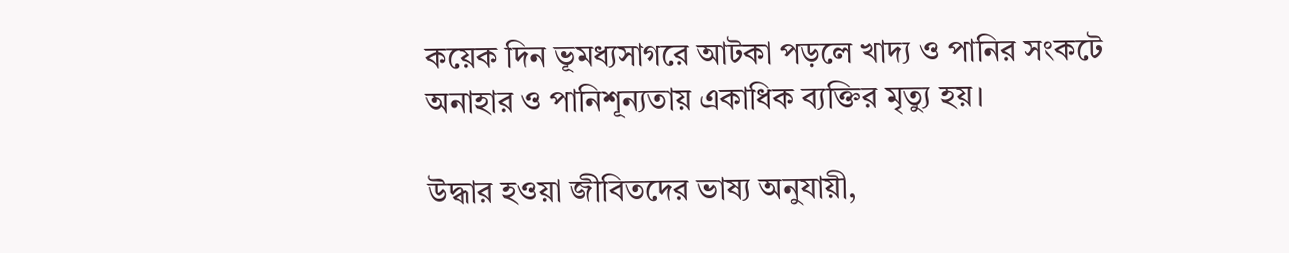কয়েক দিন ভূমধ্যসাগরে আটকা পড়লে খাদ্য ও পানির সংকটে অনাহার ও পানিশূন্যতায় একাধিক ব্যক্তির মৃত্যু হয়।

উদ্ধার হওয়া জীবিতদের ভাষ্য অনুযায়ী,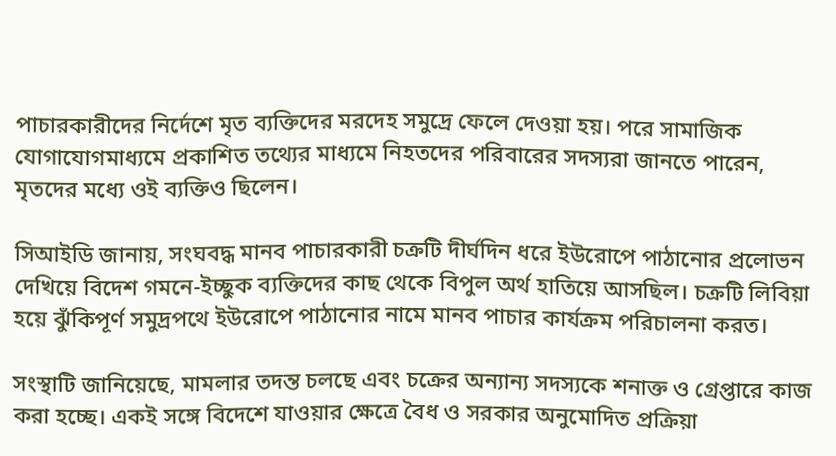পাচারকারীদের নির্দেশে মৃত ব্যক্তিদের মরদেহ সমুদ্রে ফেলে দেওয়া হয়। পরে সামাজিক যোগাযোগমাধ্যমে প্রকাশিত তথ্যের মাধ্যমে নিহতদের পরিবারের সদস্যরা জানতে পারেন, মৃতদের মধ্যে ওই ব্যক্তিও ছিলেন।

সিআইডি জানায়, সংঘবদ্ধ মানব পাচারকারী চক্রটি দীর্ঘদিন ধরে ইউরোপে পাঠানোর প্রলোভন দেখিয়ে বিদেশ গমনে-ইচ্ছুক ব্যক্তিদের কাছ থেকে বিপুল অর্থ হাতিয়ে আসছিল। চক্রটি লিবিয়া হয়ে ঝুঁকিপূর্ণ সমুদ্রপথে ইউরোপে পাঠানোর নামে মানব পাচার কার্যক্রম পরিচালনা করত।

সংস্থাটি জানিয়েছে, মামলার তদন্ত চলছে এবং চক্রের অন্যান্য সদস্যকে শনাক্ত ও গ্রেপ্তারে কাজ করা হচ্ছে। একই সঙ্গে বিদেশে যাওয়ার ক্ষেত্রে বৈধ ও সরকার অনুমোদিত প্রক্রিয়া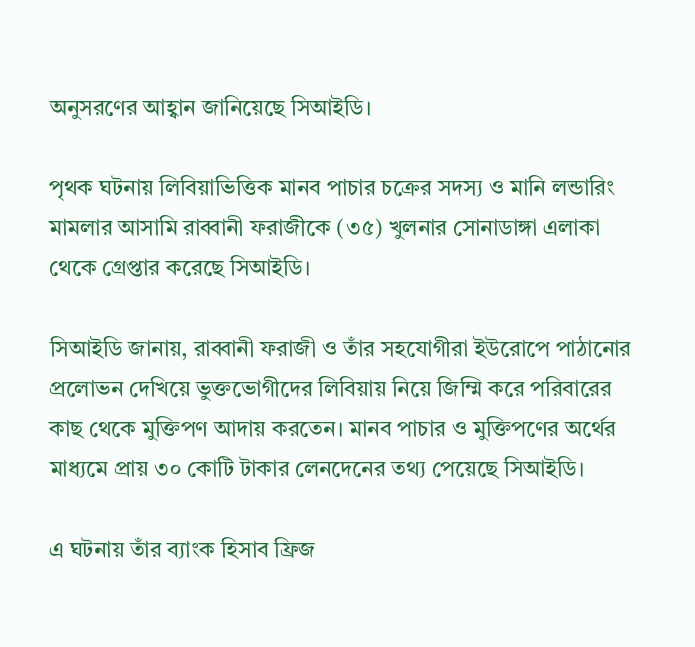অনুসরণের আহ্বান জানিয়েছে সিআইডি।

পৃথক ঘটনায় লিবিয়াভিত্তিক মানব পাচার চক্রের সদস্য ও মানি লন্ডারিং মামলার আসামি রাব্বানী ফরাজীকে (৩৫) খুলনার সোনাডাঙ্গা এলাকা থেকে গ্রেপ্তার করেছে সিআইডি।

সিআইডি জানায়, রাব্বানী ফরাজী ও তাঁর সহযোগীরা ইউরোপে পাঠানোর প্রলোভন দেখিয়ে ভুক্তভোগীদের লিবিয়ায় নিয়ে জিম্মি করে পরিবারের কাছ থেকে মুক্তিপণ আদায় করতেন। মানব পাচার ও মুক্তিপণের অর্থের মাধ্যমে প্রায় ৩০ কোটি টাকার লেনদেনের তথ্য পেয়েছে সিআইডি।

এ ঘটনায় তাঁর ব্যাংক হিসাব ফ্রিজ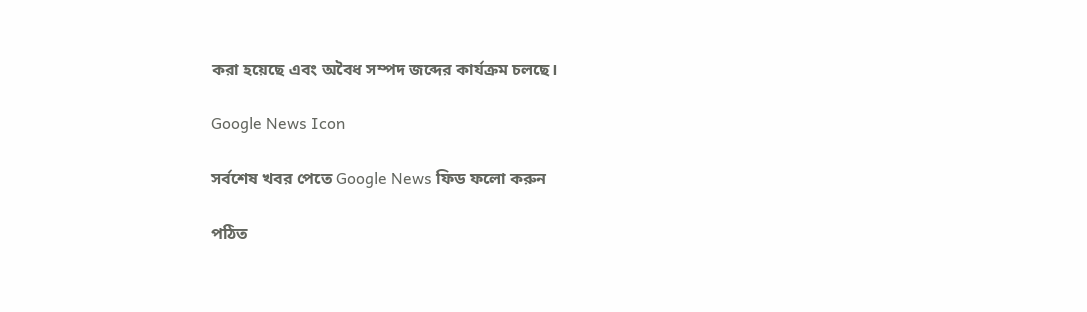করা হয়েছে এবং অবৈধ সম্পদ জব্দের কার্যক্রম চলছে।

Google News Icon

সর্বশেষ খবর পেতে Google News ফিড ফলো করুন

পঠিত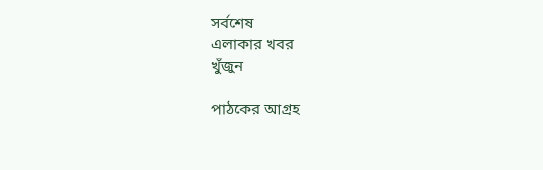সর্বশেষ
এলাকার খবর
খুঁজুন

পাঠকের আগ্রহ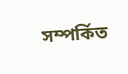সম্পর্কিত